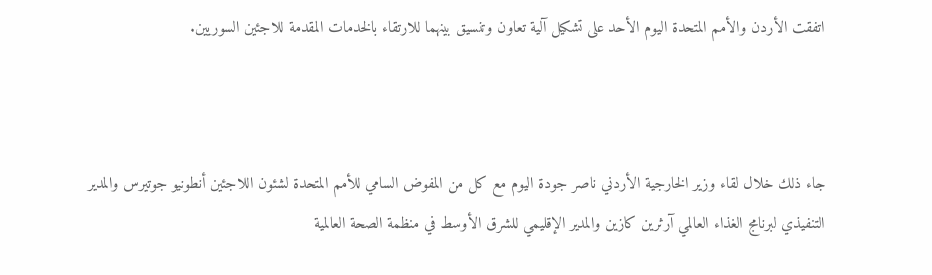اتفقت الأردن والأمم المتحدة اليوم الأحد على تشكيل آلية تعاون وتنسيق بينهما للارتقاء بالخدمات المقدمة للاجئين السوريين.



جاء ذلك خلال لقاء وزير الخارجية الأردني ناصر جودة اليوم مع كل من المفوض السامي للأمم المتحدة لشئون اللاجئين أنطونيو جوتيرس والمدير التنفيذي لبرنامج الغذاء العالمي آرثرين كازين والمدير الإقليمي للشرق الأوسط في منظمة الصحة العالمية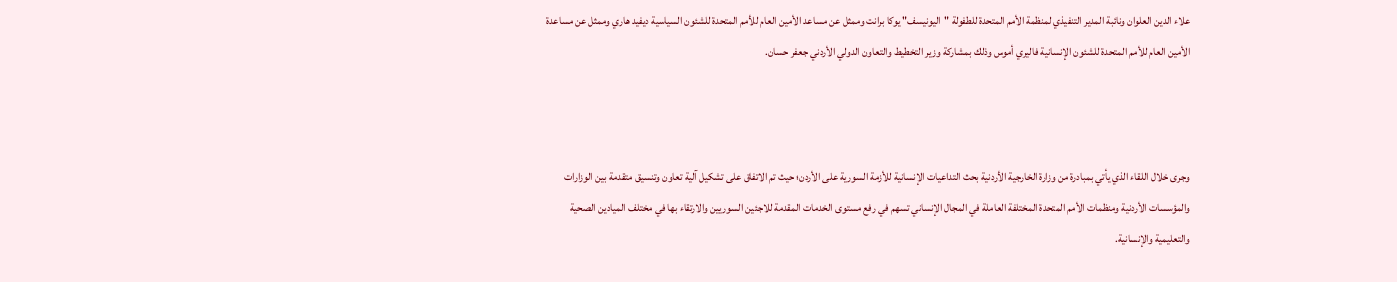علاء الدين العلوان ونائبة المدير التنفيذي لمنظمة الأمم المتحدة للطفولة "اليونيسف" يوكا برانت وممثل عن مساعد الأمين العام للأمم المتحدة للشئون السياسية ديفيد هاري وممثل عن مساعدة الأمين العام للأمم المتحدة للشئون الإنسانية فاليري أموس وذلك بمشاركة وزير التخطيط والتعاون الدولي الأردني جعفر حسان.



وجرى خلال اللقاء الذي يأتي بمبادرة من وزارة الخارجية الأردنية بحث التداعيات الإنسانية للأزمة السورية على الأردن؛ حيث تم الاتفاق على تشكيل آلية تعاون وتنسيق متقدمة بين الوزارات والمؤسسات الأردنية ومنظمات الأمم المتحدة المختلفة العاملة في المجال الإنساني تسهم في رفع مستوى الخدمات المقدمة للاجئين السوريين والارتقاء بها في مختلف الميادين الصحية والتعليمية والإنسانية.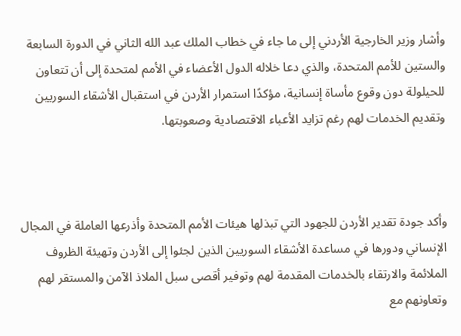وأشار وزير الخارجية الأردني إلى ما جاء في خطاب الملك عبد الله الثاني في الدورة السابعة والستين للأمم المتحدة، والذي دعا خلاله الدول الأعضاء في الأمم لمتحدة إلى أن تتعاون للحيلولة دون وقوع مأساة إنسانية، مؤكدًا استمرار الأردن في استقبال الأشقاء السوريين وتقديم الخدمات لهم رغم تزايد الأعباء الاقتصادية وصعوبتها.



وأكد جودة تقدير الأردن للجهود التي تبذلها هيئات الأمم المتحدة وأذرعها العاملة في المجال الإنساني ودورها في مساعدة الأشقاء السوريين الذين لجئوا إلى الأردن وتهيئة الظروف الملائمة والارتقاء بالخدمات المقدمة لهم وتوفير أقصى سبل الملاذ الآمن والمستقر لهم وتعاونهم مع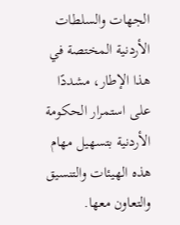الجهات والسلطات الأردنية المختصة في هذا الإطار، مشددًا على استمرار الحكومة الأردنية بتسهيل مهام هذه الهيئات والتنسيق والتعاون معها.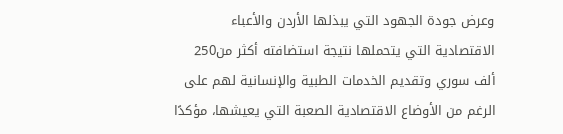وعرض جودة الجهود التي يبذلها الأردن والأعباء الاقتصادية التي يتحملها نتيجة استضافته أكثر من250 ألف سوري وتقديم الخدمات الطبية والإنسانية لهم على الرغم من الأوضاع الاقتصادية الصعبة التي يعيشها، مؤكدًا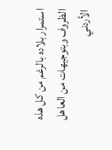استمرار بلاده بالرغم من كل هذه الظروف وبتوجيهات من العاهل الأردني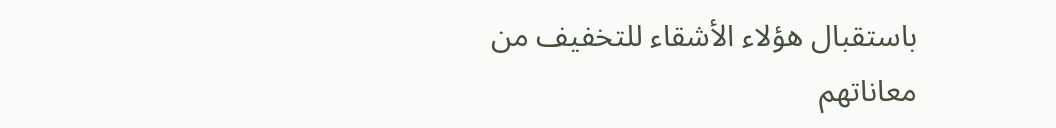باستقبال هؤلاء الأشقاء للتخفيف من معاناتهم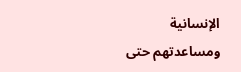الإنسانية ومساعدتهم حتى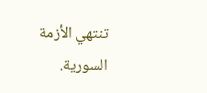تنتهي الأزمة السورية.